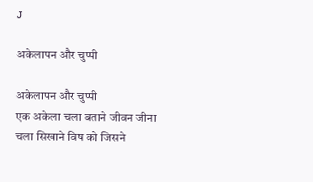J

अकेलापन और चुप्पी

अकेलापन और चुप्पी
एक अकेला चला बताने जीवन जीना
चला सिखाने विष को जिसने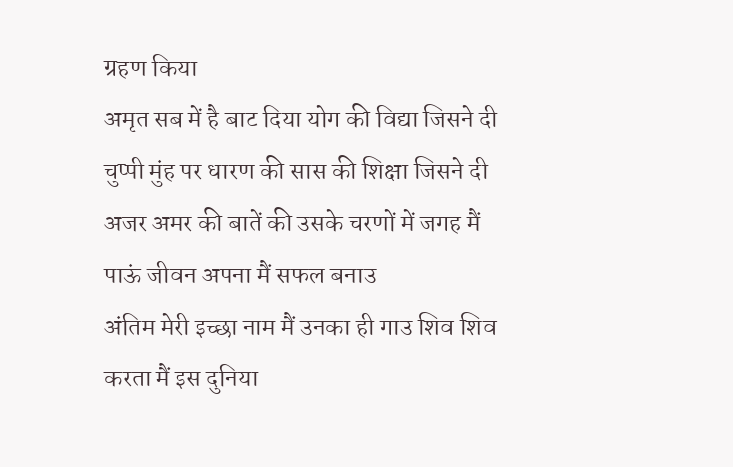ग्रहण किया
अमृत सब में है बाट दिया योग की विद्या जिसने दी
चुप्पी मुंह पर धारण की सास की शिक्षा जिसने दी
अजर अमर की बातें की उसके चरणों में जगह मैं
पाऊं जीवन अपना मैं सफल बनाउ
अंतिम मेरी इच्छा नाम मैं उनका ही गाउ शिव शिव
करता मैं इस दुनिया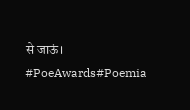से जाऊं।
#PoeAwards#Poemia